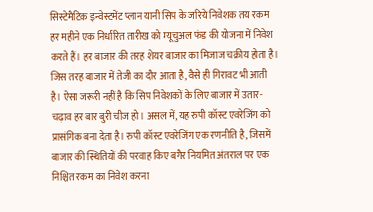सिस्टेमैटिक इन्वेस्टमेंट प्लान यानी सिप के जरिये निवेशक तय रकम हर महीने एक निर्धारित तारीख को म्यूचुअल फंड की योजना में निवेश करते हैं। हर बाजार की तरह शेयर बाजार का मिजाज चक्रीय होता है। जिस तरह बाजार में तेजी का दौर आता है, वैसे ही गिरावट भी आती है। ऐसा जरूरी नहीं है कि सिप निवेशकों के लिए बाजार में उतार-चढ़ाव हर बार बुरी चीज हो। असल में, यह रुपी कॉस्ट एवरेजिंग को प्रासंगिक बना देता है। रुपी कॉस्ट एवरेजिंग एक रणनीति है, जिसमें बाजार की स्थितियों की परवाह किए बगैर नियमित अंतराल पर एक निश्चित रकम का निवेश करना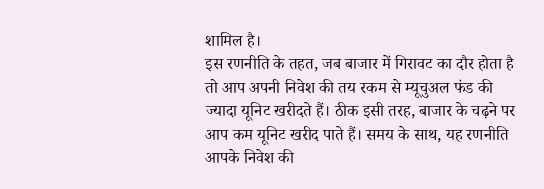शामिल है।
इस रणनीति के तहत, जब बाजार में गिरावट का दौर होता है तो आप अपनी निवेश की तय रकम से म्यूचुअल फंड की ज्यादा यूनिट खरीदते हैं। ठीक इसी तरह, बाजार के चढ़ने पर आप कम यूनिट खरीद पाते हैं। समय के साथ, यह रणनीति आपके निवेश की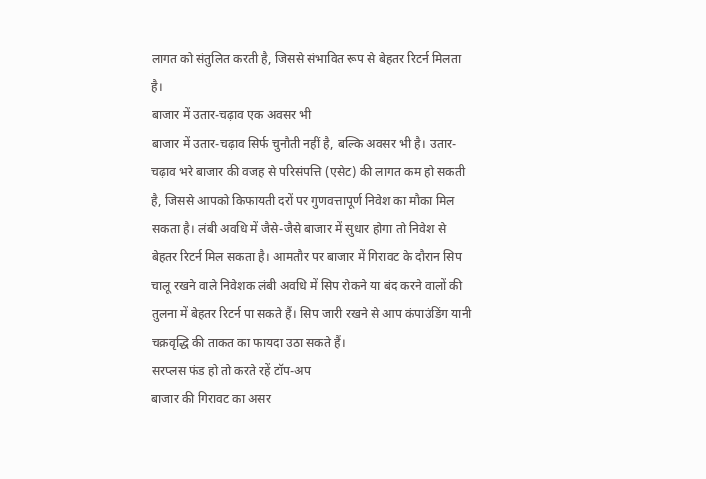लागत को संतुलित करती है, जिससे संभावित रूप से बेहतर रिटर्न मिलता है।
बाजार में उतार-चढ़ाव एक अवसर भी
बाजार में उतार-चढ़ाव सिर्फ चुनौती नहीं है, बल्कि अवसर भी है। उतार-चढ़ाव भरे बाजार की वजह से परिसंपत्ति (एसेट) की लागत कम हो सकती है, जिससे आपको किफायती दरों पर गुणवत्तापूर्ण निवेश का मौका मिल सकता है। लंबी अवधि में जैसे-जैसे बाजार में सुधार होगा तो निवेश से बेहतर रिटर्न मिल सकता है। आमतौर पर बाजार में गिरावट के दौरान सिप चालू रखने वाले निवेशक लंबी अवधि में सिप रोकने या बंद करने वालों की तुलना में बेहतर रिटर्न पा सकते हैं। सिप जारी रखने से आप कंपाउंडिंग यानी चक्रवृद्धि की ताकत का फायदा उठा सकते हैं।
सरप्लस फंड हो तो करते रहें टॉप-अप
बाजार की गिरावट का असर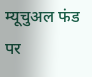म्यूचुअल फंड पर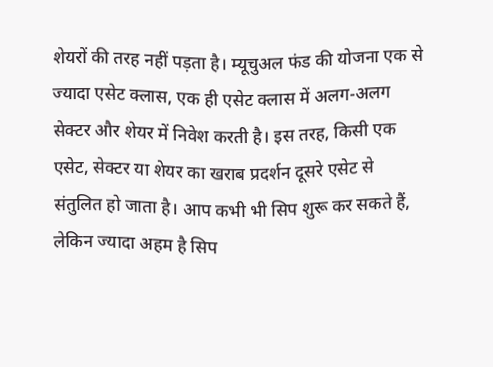शेयरों की तरह नहीं पड़ता है। म्यूचुअल फंड की योजना एक से ज्यादा एसेट क्लास, एक ही एसेट क्लास में अलग-अलग सेक्टर और शेयर में निवेश करती है। इस तरह, किसी एक एसेट, सेक्टर या शेयर का खराब प्रदर्शन दूसरे एसेट से संतुलित हो जाता है। आप कभी भी सिप शुरू कर सकते हैं, लेकिन ज्यादा अहम है सिप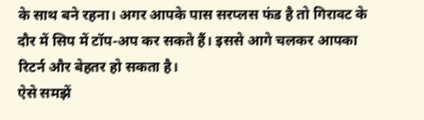के साथ बने रहना। अगर आपके पास सरप्लस फंड है तो गिरावट के दौर में सिप में टॉप-अप कर सकते हैं। इससे आगे चलकर आपका रिटर्न और बेहतर हो सकता है।
ऐसे समझें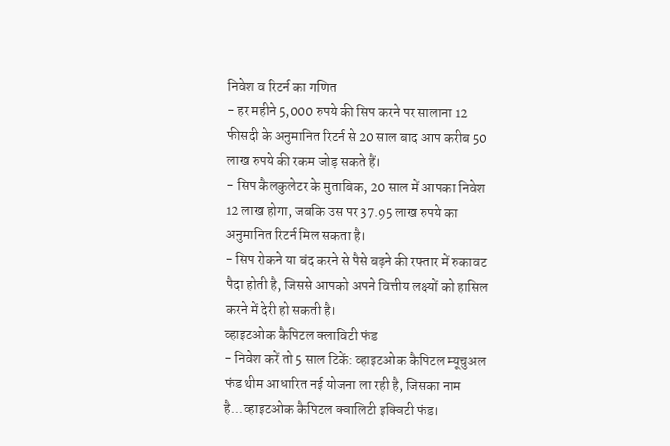निवेश व रिटर्न का गणित
- हर महीने 5,000 रुपये की सिप करने पर सालाना 12 फीसदी के अनुमानित रिटर्न से 20 साल बाद आप करीब 50 लाख रुपये की रकम जोड़ सकते हैं।
- सिप कैलकुलेटर के मुताबिक, 20 साल में आपका निवेश 12 लाख होगा, जबकि उस पर 37.95 लाख रुपये का अनुमानित रिटर्न मिल सकता है।
- सिप रोकने या बंद करने से पैसे बढ़ने की रफ्तार में रुकावट पैदा होती है, जिससे आपको अपने वित्तीय लक्ष्यों को हासिल करने में देरी हो सकती है।
व्हाइटओक कैपिटल क्लाविटी फंड
- निवेश करें तो 5 साल टिकें: व्हाइटओक कैपिटल म्यूचुअल फंड थीम आधारित नई योजना ला रही है, जिसका नाम है...व्हाइटओक कैपिटल क्वालिटी इक्विटी फंड।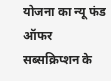योजना का न्यू फंड ऑफर सब्सक्रिप्शन के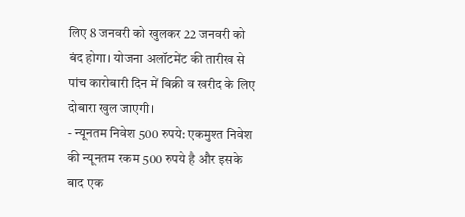लिए 8 जनवरी को खुलकर 22 जनवरी को बंद होगा। योजना अलॉटमेंट की तारीख से पांच कारोबारी दिन में बिक्री व खरीद के लिए दोबारा खुल जाएगी।
- न्यूनतम निवेश 500 रुपये: एकमुश्त निवेश की न्यूनतम रकम 500 रुपये है और इसके बाद एक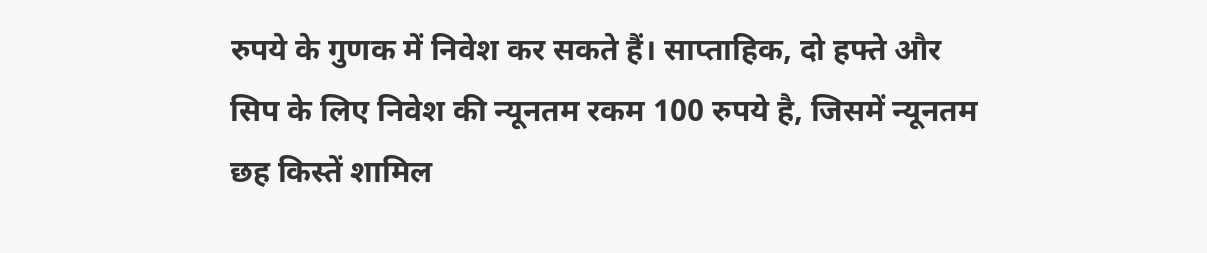रुपये के गुणक में निवेश कर सकते हैं। साप्ताहिक, दो हफ्ते और सिप के लिए निवेश की न्यूनतम रकम 100 रुपये है, जिसमें न्यूनतम छह किस्तें शामिल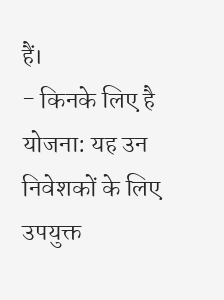हैं।
- किनके लिए है योजना: यह उन निवेशकों के लिए उपयुक्त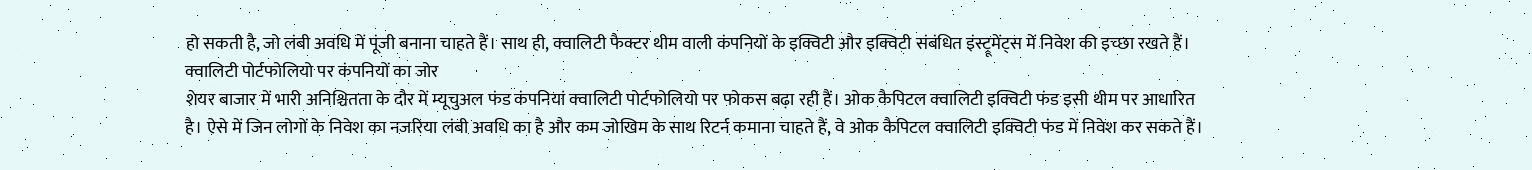हो सकती है, जो लंबी अवधि में पूंजी बनाना चाहते हैं। साथ ही, क्वालिटी फैक्टर थीम वाली कंपनियों के इक्विटी और इक्विटी संबंधित इंस्ट्रूमेंट्स में निवेश की इच्छा रखते हैं।
क्वालिटी पोर्टफोलियो पर कंपनियों का जोर
शेयर बाजार में भारी अनिश्चितता के दौर में म्यूचुअल फंड कंपनियां क्वालिटी पोर्टफोलियो पर फोकस बढ़ा रही हैं। ओक कैपिटल क्वालिटी इक्विटी फंड इसी थीम पर आधारित है। ऐसे में जिन लोगों के निवेश का नजरिया लंबी अवधि का है और कम जोखिम के साथ रिटर्न कमाना चाहते हैं, वे ओक कैपिटल क्वालिटी इक्विटी फंड में निवेश कर सकते हैं।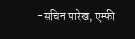-सचिन पारेख, एम्फी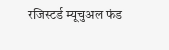रजिस्टर्ड म्यूचुअल फंड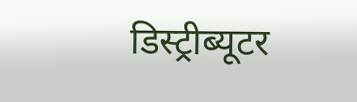डिस्ट्रीब्यूटर